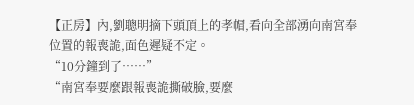【正房】內,劉聰明摘下頭頂上的孝帽,看向全部湧向南宮奉位置的報喪詭,面色遲疑不定。
“10分鐘到了……”
“南宮奉要麼跟報喪詭撕破臉,要麼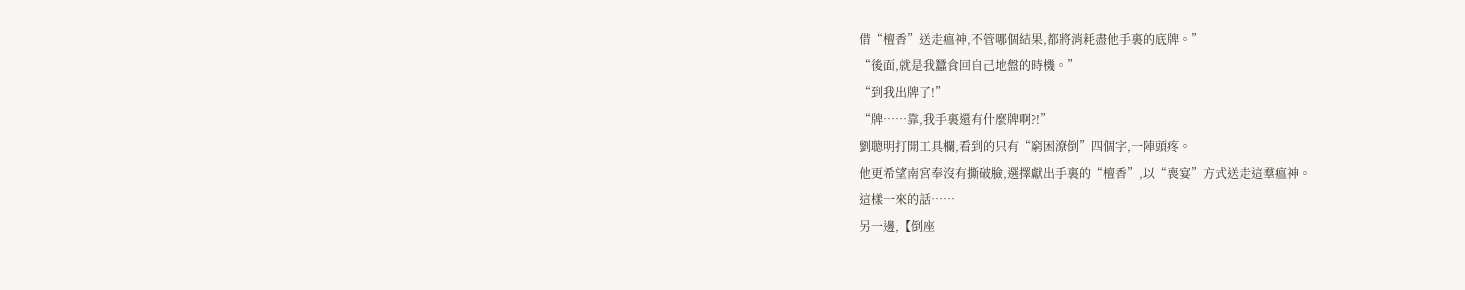借“檀香”送走瘟神,不管哪個結果,都將消耗盡他手裏的底牌。”
“後面,就是我蠶食回自己地盤的時機。”
“到我出牌了!”
“牌……靠,我手裏還有什麼牌啊?!”
劉聰明打開工具欄,看到的只有“窮困潦倒”四個字,一陣頭疼。
他更希望南宮奉沒有撕破臉,選擇獻出手裏的“檀香”,以“喪宴”方式送走這羣瘟神。
這樣一來的話……
另一邊,【倒座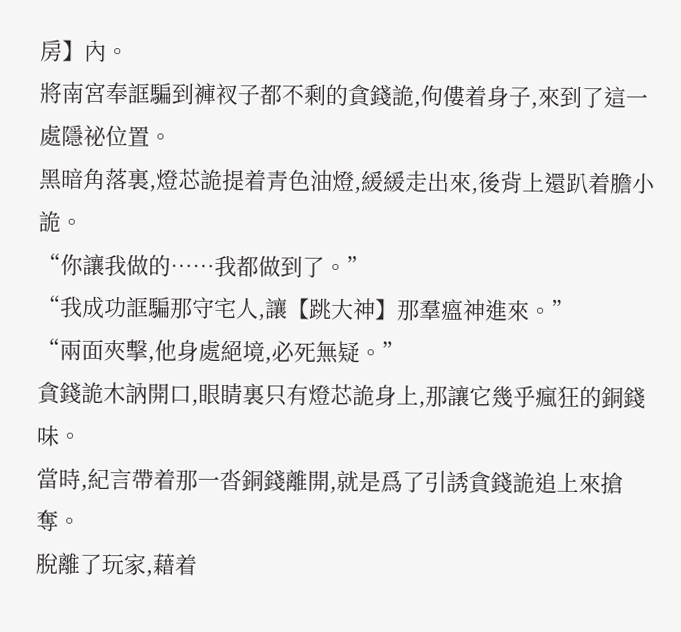房】內。
將南宮奉誆騙到褲衩子都不剩的貪錢詭,佝僂着身子,來到了這一處隱祕位置。
黑暗角落裏,燈芯詭提着青色油燈,緩緩走出來,後背上還趴着膽小詭。
“你讓我做的……我都做到了。”
“我成功誆騙那守宅人,讓【跳大神】那羣瘟神進來。”
“兩面夾擊,他身處絕境,必死無疑。”
貪錢詭木訥開口,眼睛裏只有燈芯詭身上,那讓它幾乎瘋狂的銅錢味。
當時,紀言帶着那一沓銅錢離開,就是爲了引誘貪錢詭追上來搶奪。
脫離了玩家,藉着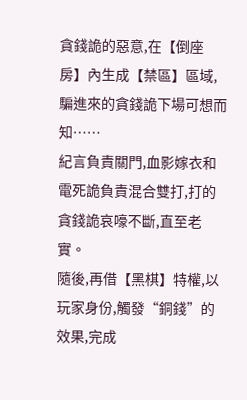貪錢詭的惡意,在【倒座房】內生成【禁區】區域,騙進來的貪錢詭下場可想而知……
紀言負責關門,血影嫁衣和電死詭負責混合雙打,打的貪錢詭哀嚎不斷,直至老實。
隨後,再借【黑棋】特權,以玩家身份,觸發“銅錢”的效果,完成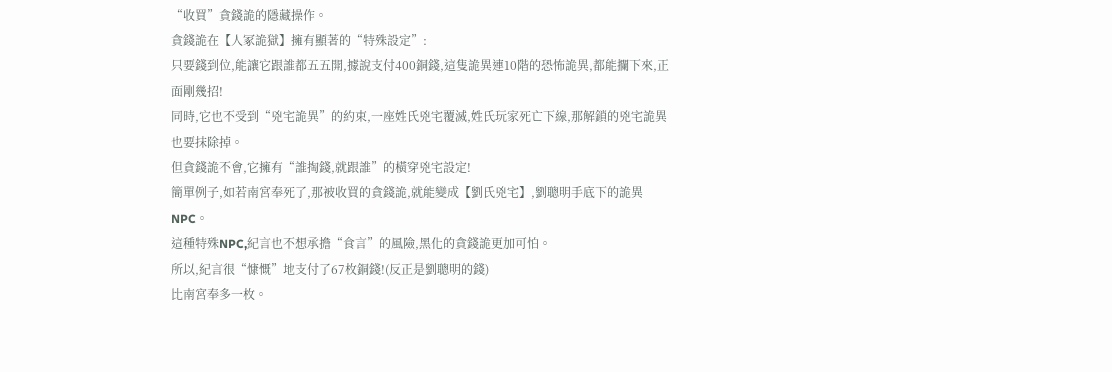“收買”貪錢詭的隱藏操作。
貪錢詭在【人冢詭獄】擁有顯著的“特殊設定”:
只要錢到位,能讓它跟誰都五五開,據說支付400銅錢,這隻詭異連10階的恐怖詭異,都能攔下來,正面剛幾招!
同時,它也不受到“兇宅詭異”的約束,一座姓氏兇宅覆滅,姓氏玩家死亡下線,那解鎖的兇宅詭異也要抹除掉。
但貪錢詭不會,它擁有“誰掏錢,就跟誰”的橫穿兇宅設定!
簡單例子,如若南宮奉死了,那被收買的貪錢詭,就能變成【劉氏兇宅】,劉聰明手底下的詭異NPC。
這種特殊NPC,紀言也不想承擔“食言”的風險,黑化的貪錢詭更加可怕。
所以,紀言很“慷慨”地支付了67枚銅錢!(反正是劉聰明的錢)
比南宮奉多一枚。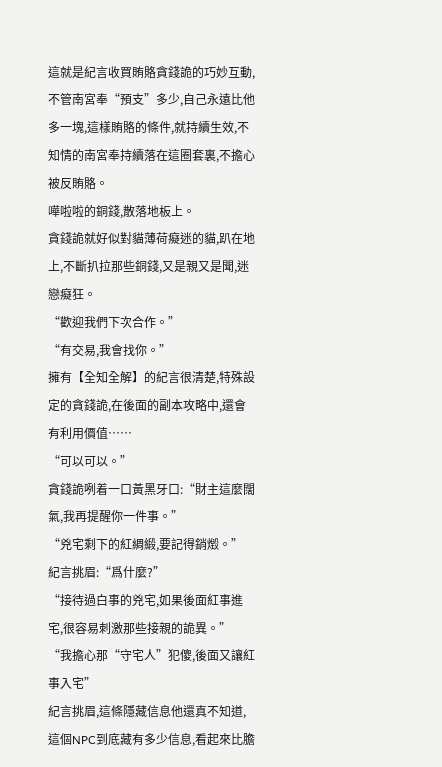這就是紀言收買賄賂貪錢詭的巧妙互動,不管南宮奉“預支”多少,自己永遠比他多一塊,這樣賄賂的條件,就持續生效,不知情的南宮奉持續落在這圈套裏,不擔心被反賄賂。
嘩啦啦的銅錢,散落地板上。
貪錢詭就好似對貓薄荷癡迷的貓,趴在地上,不斷扒拉那些銅錢,又是親又是聞,迷戀癡狂。
“歡迎我們下次合作。”
“有交易,我會找你。”
擁有【全知全解】的紀言很清楚,特殊設定的貪錢詭,在後面的副本攻略中,還會有利用價值……
“可以可以。”
貪錢詭咧着一口黃黑牙口:“財主這麼闊氣,我再提醒你一件事。”
“兇宅剩下的紅綢緞,要記得銷燬。”
紀言挑眉:“爲什麼?”
“接待過白事的兇宅,如果後面紅事進宅,很容易刺激那些接親的詭異。”
“我擔心那“守宅人”犯傻,後面又讓紅事入宅”
紀言挑眉,這條隱藏信息他還真不知道,這個NPC到底藏有多少信息,看起來比膽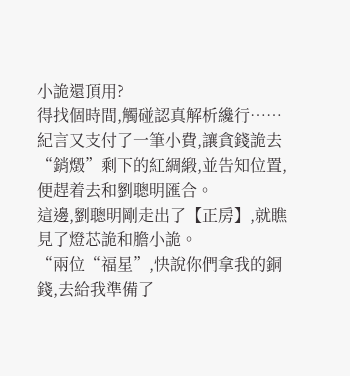小詭還頂用?
得找個時間,觸碰認真解析纔行……
紀言又支付了一筆小費,讓貪錢詭去“銷燬”剩下的紅綢緞,並告知位置,便趕着去和劉聰明匯合。
這邊,劉聰明剛走出了【正房】,就瞧見了燈芯詭和膽小詭。
“兩位“福星”,快說你們拿我的銅錢,去給我準備了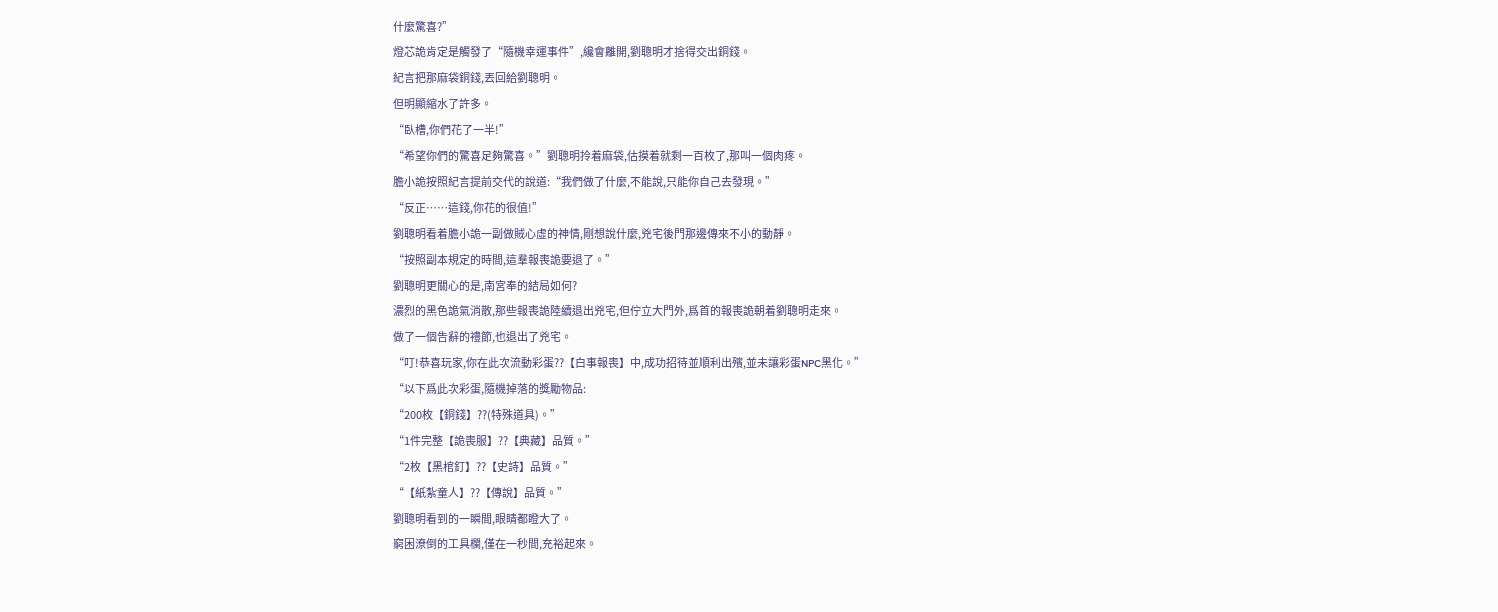什麼驚喜?”
燈芯詭肯定是觸發了“隨機幸運事件”,纔會離開,劉聰明才捨得交出銅錢。
紀言把那麻袋銅錢,丟回給劉聰明。
但明顯縮水了許多。
“臥槽,你們花了一半!”
“希望你們的驚喜足夠驚喜。”劉聰明拎着麻袋,估摸着就剩一百枚了,那叫一個肉疼。
膽小詭按照紀言提前交代的說道:“我們做了什麼,不能說,只能你自己去發現。”
“反正……這錢,你花的很值!”
劉聰明看着膽小詭一副做賊心虛的神情,剛想說什麼,兇宅後門那邊傳來不小的動靜。
“按照副本規定的時間,這羣報喪詭要退了。”
劉聰明更關心的是,南宮奉的結局如何?
濃烈的黑色詭氣消散,那些報喪詭陸續退出兇宅,但佇立大門外,爲首的報喪詭朝着劉聰明走來。
做了一個告辭的禮節,也退出了兇宅。
“叮!恭喜玩家,你在此次流動彩蛋??【白事報喪】中,成功招待並順利出殯,並未讓彩蛋NPC黑化。”
“以下爲此次彩蛋,隨機掉落的獎勵物品:
“200枚【銅錢】??(特殊道具)。”
“1件完整【詭喪服】??【典藏】品質。”
“2枚【黑棺釘】??【史詩】品質。”
“【紙紮童人】??【傳說】品質。”
劉聰明看到的一瞬間,眼睛都瞪大了。
窮困潦倒的工具欄,僅在一秒間,充裕起來。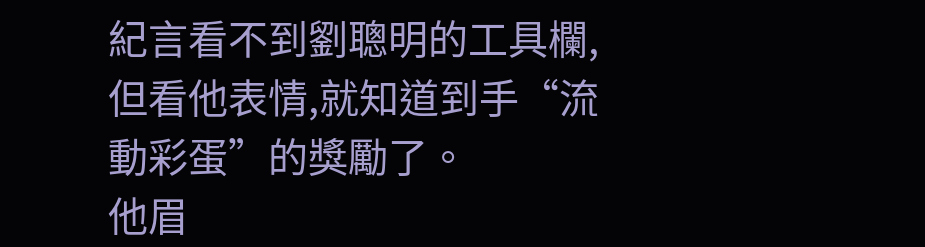紀言看不到劉聰明的工具欄,但看他表情,就知道到手“流動彩蛋”的獎勵了。
他眉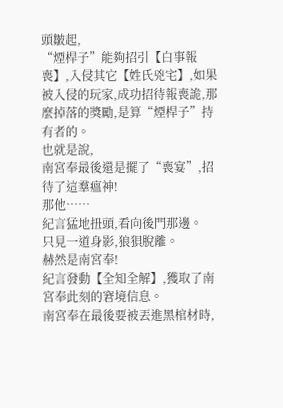頭皺起,
“煙桿子”能夠招引【白事報喪】,入侵其它【姓氏兇宅】,如果被入侵的玩家,成功招待報喪詭,那麼掉落的獎勵,是算“煙桿子”持有者的。
也就是說,
南宮奉最後還是擺了“喪宴”,招待了這羣瘟神!
那他……
紀言猛地扭頭,看向後門那邊。
只見一道身影,狼狽脫離。
赫然是南宮奉!
紀言發動【全知全解】,獲取了南宮奉此刻的窘境信息。
南宮奉在最後要被丟進黑棺材時,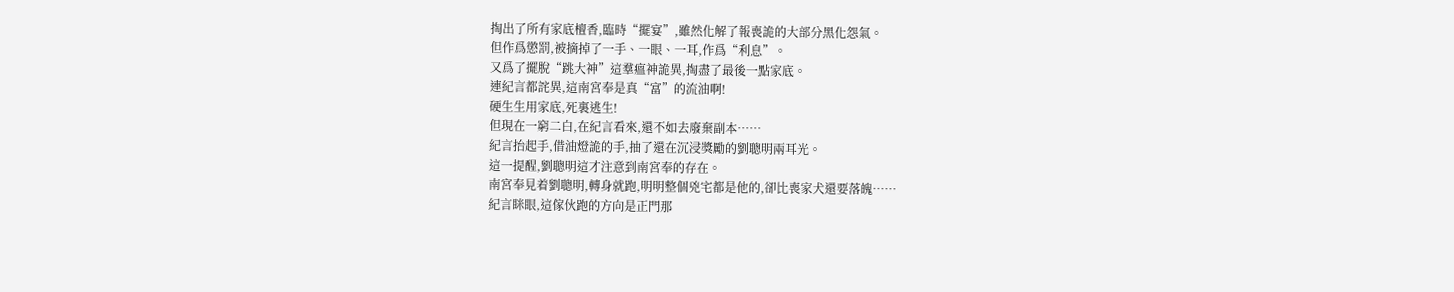掏出了所有家底檀香,臨時“擺宴”,雖然化解了報喪詭的大部分黑化怨氣。
但作爲懲罰,被摘掉了一手、一眼、一耳,作爲“利息”。
又爲了擺脫“跳大神”這羣瘟神詭異,掏盡了最後一點家底。
連紀言都詫異,這南宮奉是真“富”的流油啊!
硬生生用家底,死裏逃生!
但現在一窮二白,在紀言看來,還不如去廢棄副本……
紀言抬起手,借油燈詭的手,抽了還在沉浸獎勵的劉聰明兩耳光。
這一提醒,劉聰明這才注意到南宮奉的存在。
南宮奉見着劉聰明,轉身就跑,明明整個兇宅都是他的,卻比喪家犬還要落魄……
紀言眯眼,這傢伙跑的方向是正門那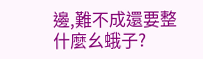邊,難不成還要整什麼幺蛾子?